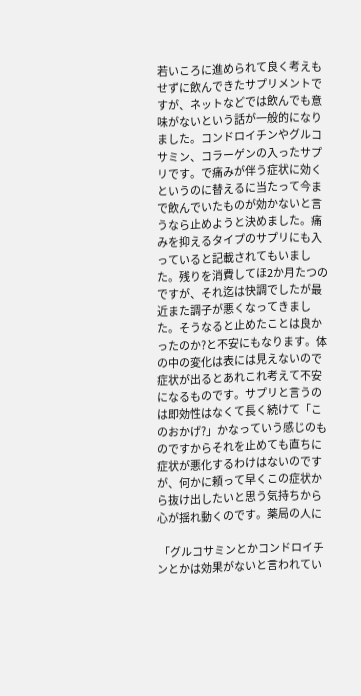若いころに進められて良く考えもせずに飲んできたサプリメントですが、ネットなどでは飲んでも意味がないという話が一般的になりました。コンドロイチンやグルコサミン、コラーゲンの入ったサプリです。で痛みが伴う症状に効くというのに替えるに当たって今まで飲んでいたものが効かないと言うなら止めようと決めました。痛みを抑えるタイプのサプリにも入っていると記載されてもいました。残りを消費してほ2か月たつのですが、それ迄は快調でしたが最近また調子が悪くなってきました。そうなると止めたことは良かったのか?と不安にもなります。体の中の変化は表には見えないので症状が出るとあれこれ考えて不安になるものです。サプリと言うのは即効性はなくて長く続けて「このおかげ?」かなっていう感じのものですからそれを止めても直ちに症状が悪化するわけはないのですが、何かに頼って早くこの症状から抜け出したいと思う気持ちから心が揺れ動くのです。薬局の人に

 「グルコサミンとかコンドロイチンとかは効果がないと言われてい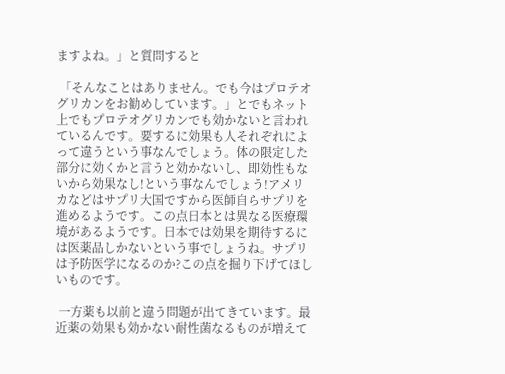ますよね。」と質問すると

 「そんなことはありません。でも今はプロテオグリカンをお勧めしています。」とでもネット上でもプロテオグリカンでも効かないと言われているんです。要するに効果も人それぞれによって違うという事なんでしょう。体の限定した部分に効くかと言うと効かないし、即効性もないから効果なし!という事なんでしょう!アメリカなどはサプリ大国ですから医師自らサプリを進めるようです。この点日本とは異なる医療環境があるようです。日本では効果を期待するには医薬品しかないという事でしょうね。サプリは予防医学になるのか?この点を掘り下げてほしいものです。

 一方薬も以前と違う問題が出てきています。最近薬の効果も効かない耐性菌なるものが増えて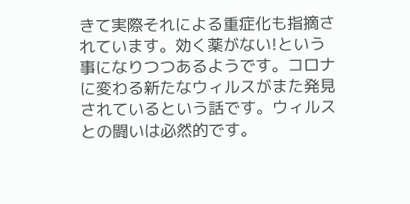きて実際それによる重症化も指摘されています。効く薬がない!という事になりつつあるようです。コロナに変わる新たなウィルスがまた発見されているという話です。ウィルスとの闘いは必然的です。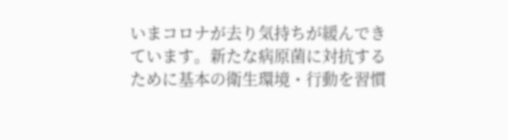いまコロナが去り気持ちが緩んできています。新たな病原菌に対抗するために基本の衛生環境・行動を習慣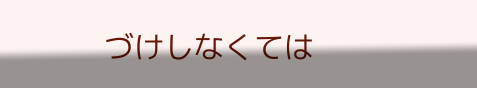づけしなくては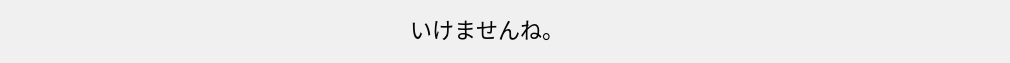いけませんね。